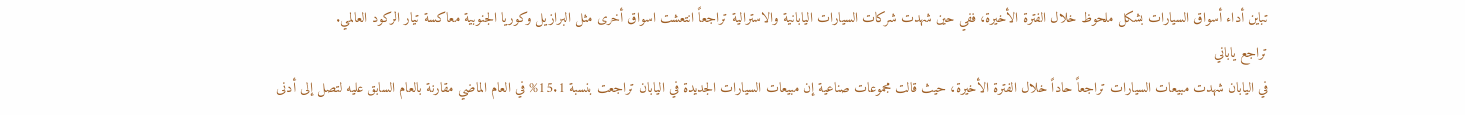تباين أداء أسواق السيارات بشكل ملحوظ خلال الفترة الأخيرة، ففي حين شهدت شركات السيارات اليابانية والاسترالية تراجعاً انتعشت اسواق أخرى مثل البرازيل وكوريا الجنوبية معاكسة تيار الركود العالمي.
تراجع ياباني
في اليابان شهدت مبيعات السيارات تراجعاً حاداً خلال الفترة الأخيرة، حيث قالت مجموعات صناعية إن مبيعات السيارات الجديدة في اليابان تراجعت بنسبة 15.1% في العام الماضي مقارنة بالعام السابق عليه لتصل إلى أدنى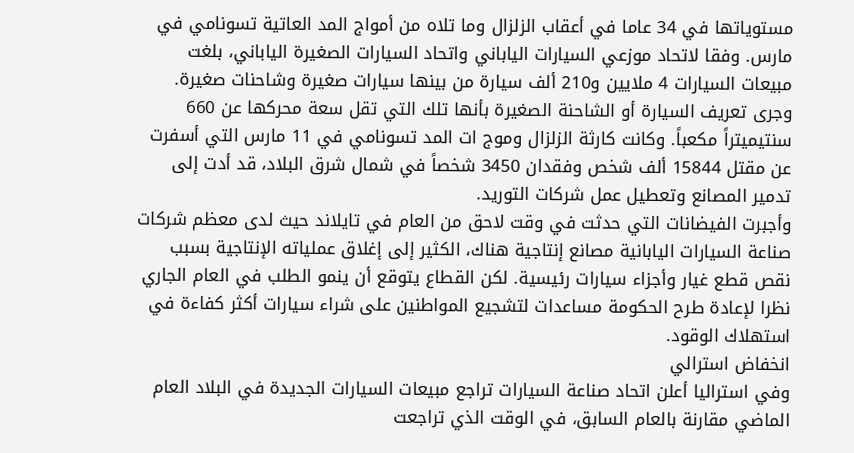مستوياتها في 34 عاما في أعقاب الزلزال وما تلاه من أمواج المد العاتية تسونامي في مارس. وفقا لاتحاد موزعي السيارات الياباني واتحاد السيارات الصغيرة الياباني، بلغت مبيعات السيارات 4 ملايين و210 ألف سيارة من بينها سيارات صغيرة وشاحنات صغيرة.
وجرى تعريف السيارة أو الشاحنة الصغيرة بأنها تلك التي تقل سعة محركها عن 660 سنتيميتراً مكعباً. وكانت كارثة الزلزال وموج ات المد تسونامي في 11 مارس التي أسفرت عن مقتل 15844 ألف شخص وفقدان 3450 شخصاً في شمال شرق البلاد، قد أدت إلى تدمير المصانع وتعطيل عمل شركات التوريد.
وأجبرت الفيضانات التي حدثت في وقت لاحق من العام في تايلاند حيث لدى معظم شركات صناعة السيارات اليابانية مصانع إنتاجية هناك، الكثير إلى إغلاق عملياته الإنتاجية بسبب نقص قطع غيار وأجزاء سيارات رئيسية. لكن القطاع يتوقع أن ينمو الطلب في العام الجاري نظرا لإعادة طرح الحكومة مساعدات لتشجيع المواطنين على شراء سيارات أكثر كفاءة في استهلاك الوقود.
انخفاض استرالي
وفي استراليا أعلن اتحاد صناعة السيارات تراجع مبيعات السيارات الجديدة في البلاد العام الماضي مقارنة بالعام السابق، في الوقت الذي تراجعت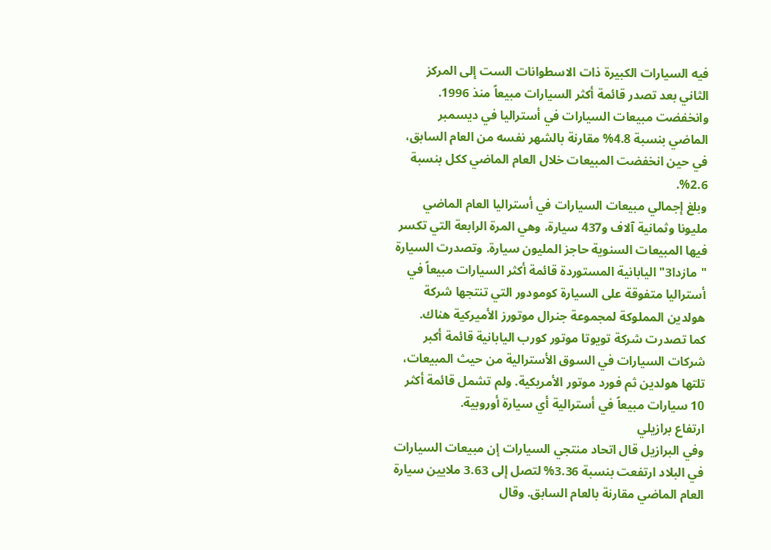فيه السيارات الكبيرة ذات الاسطوانات الست إلى المركز الثاني بعد تصدر قائمة أكثر السيارات مبيعاً منذ 1996. وانخفضت مبيعات السيارات في أستراليا في ديسمبر الماضي بنسبة 4.8% مقارنة بالشهر نفسه من العام السابق، في حين انخفضت المبيعات خلال العام الماضي ككل بنسبة 2.6%.
وبلغ إجمالي مبيعات السيارات في أستراليا العام الماضي مليونا وثمانية آلاف و437 سيارة، وهي المرة الرابعة التي تكسر فيها المبيعات السنوية حاجز المليون سيارة. وتصدرت السيارة "مازدا3" اليابانية المستوردة قائمة أكثر السيارات مبيعاً في أستراليا متفوقة على السيارة كومودور التي تنتجها شركة هولدين المملوكة لمجموعة جنرال موتورز الأميركية هناك.
كما تصدرت شركة تويوتا موتور كورب اليابانية قائمة أكبر شركات السيارات في السوق الأسترالية من حيث المبيعات، تلتها هولدين ثم فورد موتور الأمريكية. ولم تشمل قائمة أكثر 10 سيارات مبيعاً في أسترالية أي سيارة أوروبية.
ارتفاع برازيلي
وفي البرازيل قال اتحاد منتجي السيارات إن مبيعات السيارات في البلاد ارتفعت بنسبة 3.36% لتصل إلى 3.63 ملايين سيارة العام الماضي مقارنة بالعام السابق. وقال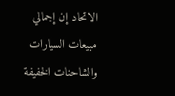الاتحاد إن إجمالي مبيعات السيارات والشاحنات الخفيفة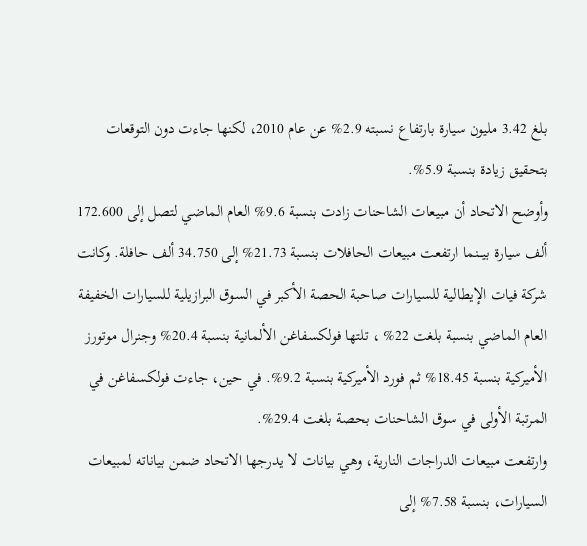بلغ 3.42 مليون سيارة بارتفاع نسبته 2.9% عن عام 2010، لكنها جاءت دون التوقعات بتحقيق زيادة بنسبة 5.9%.
وأوضح الاتحاد أن مبيعات الشاحنات زادت بنسبة 9.6% العام الماضي لتصل إلى 172.600 ألف سيارة بيـــنما ارتفعت مبيعات الحافلات بنسبة 21.73% إلى 34.750 ألف حافلة. وكانت شركة فيات الإيطالية للسيارات صاحبة الحصة الأكبر في السوق البرازيلية للسيارات الخفيفة العام الماضي بنسبة بلغت 22% ، تلتها فولكسفاغن الألمانية بنسبة 20.4% وجنرال موتورز الأميركية بنسبة 18.45% ثم فورد الأميركية بنسبة 9.2%. في حين، جاءت فولكسفاغن في المرتبة الأولى في سوق الشاحنات بحصة بلغت 29.4%.
وارتفعت مبيعات الدراجات النارية، وهي بيانات لا يدرجها الاتحاد ضمن بياناته لمبيعات السيارات، بنسبة 7.58% إلى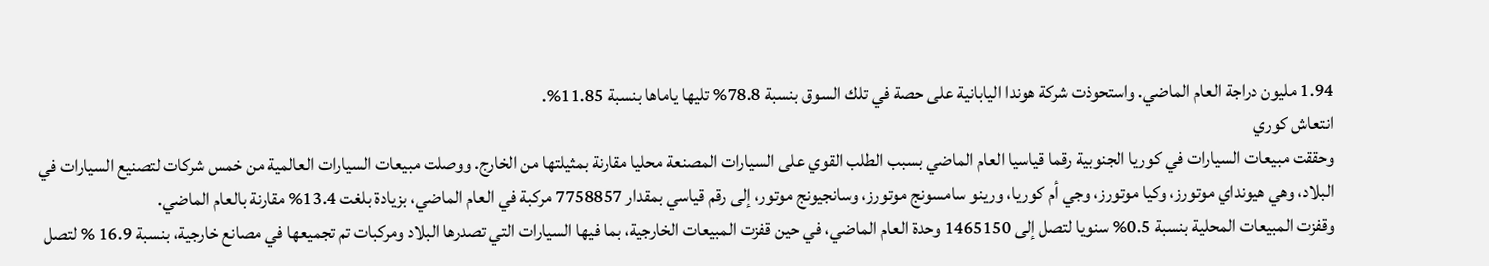1.94 مليون دراجة العام الماضي. واستحوذت شركة هوندا اليابانية على حصة في تلك السوق بنسبة 78.8% تليها ياماها بنسبة 11.85%.
انتعاش كوري
وحققت مبيعات السيارات في كوريا الجنوبية رقما قياسيا العام الماضي بسبب الطلب القوي على السيارات المصنعة محليا مقارنة بمثيلتها من الخارج. ووصلت مبيعات السيارات العالمية من خمس شركات لتصنيع السيارات في البلاد، وهي هيونداي موتورز، وكيا موتورز، وجي أم كوريا، ورينو سامسونج موتورز، وسانجيونج موتور، إلى رقم قياسي بمقدار 7758857 مركبة في العام الماضي، بزيادة بلغت 13.4% مقارنة بالعام الماضي.
وقفزت المبيعات المحلية بنسبة 0.5% سنويا لتصل إلى 1465150 وحدة العام الماضي، في حين قفزت المبيعات الخارجية، بما فيها السيارات التي تصدرها البلاد ومركبات تم تجميعها في مصانع خارجية، بنسبة 16.9 % لتصل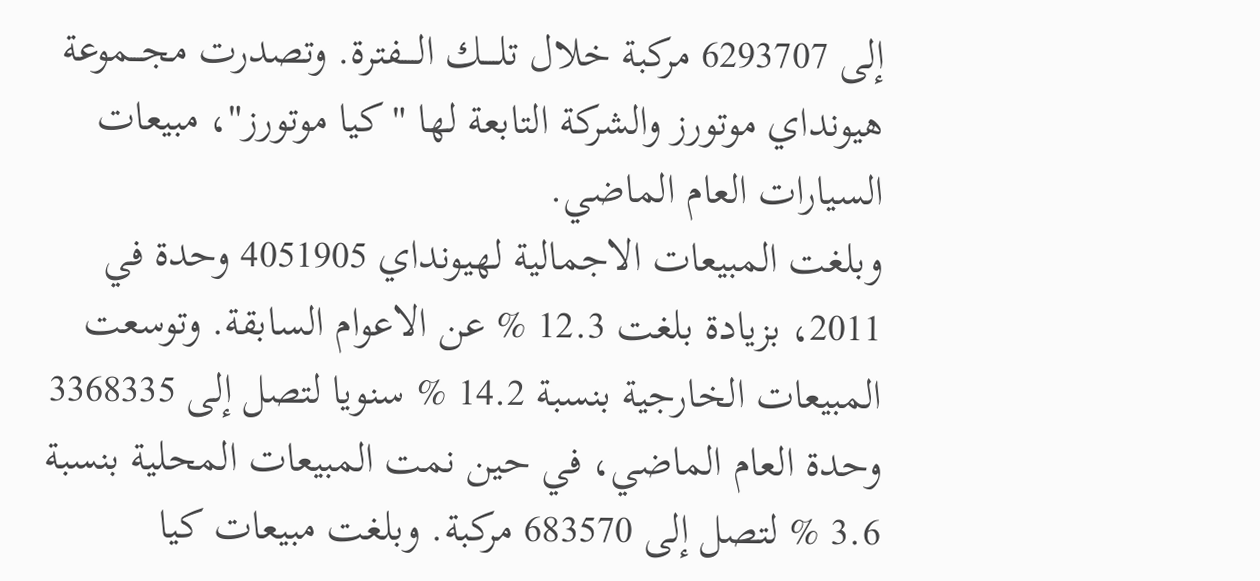إلى 6293707 مركبة خلال تلــــك الــــفترة. وتصدرت مجـــموعة هيونداي موتورز والشركة التابعة لها "كيا موتورز"، مبيعات السيارات العام الماضي.
وبلغت المبيعات الاجمالية لهيونداي 4051905 وحدة في 2011، بزيادة بلغت 12.3 % عن الاعوام السابقة. وتوسعت المبيعات الخارجية بنسبة 14.2 % سنويا لتصل إلى 3368335 وحدة العام الماضي، في حين نمت المبيعات المحلية بنسبة 3.6 % لتصل إلى 683570 مركبة. وبلغت مبيعات كيا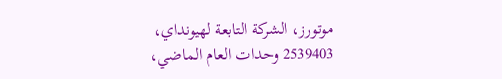موتورز، الشركة التابعة لهيونداي، 2539403 وحدات العام الماضي،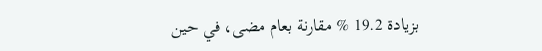بزيادة 19.2 % مقارنة بعام مضى، في حين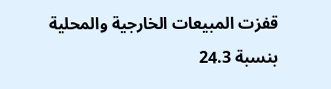قفزت المبيعات الخارجية والمحلية بنسبة 24.3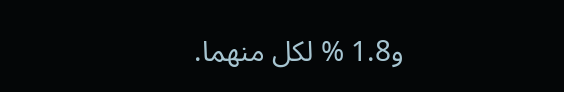و1.8 % لكل منهما.